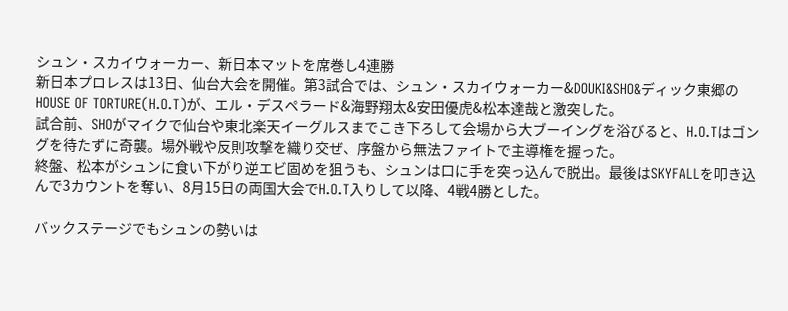シュン・スカイウォーカー、新日本マットを席巻し4連勝
新日本プロレスは13日、仙台大会を開催。第3試合では、シュン・スカイウォーカー&DOUKI&SHO&ディック東郷のHOUSE OF TORTURE(H.O.T)が、エル・デスペラード&海野翔太&安田優虎&松本達哉と激突した。
試合前、SHOがマイクで仙台や東北楽天イーグルスまでこき下ろして会場から大ブーイングを浴びると、H.O.Tはゴングを待たずに奇襲。場外戦や反則攻撃を織り交ぜ、序盤から無法ファイトで主導権を握った。
終盤、松本がシュンに食い下がり逆エビ固めを狙うも、シュンは口に手を突っ込んで脱出。最後はSKYFALLを叩き込んで3カウントを奪い、8月15日の両国大会でH.O.T入りして以降、4戦4勝とした。

バックステージでもシュンの勢いは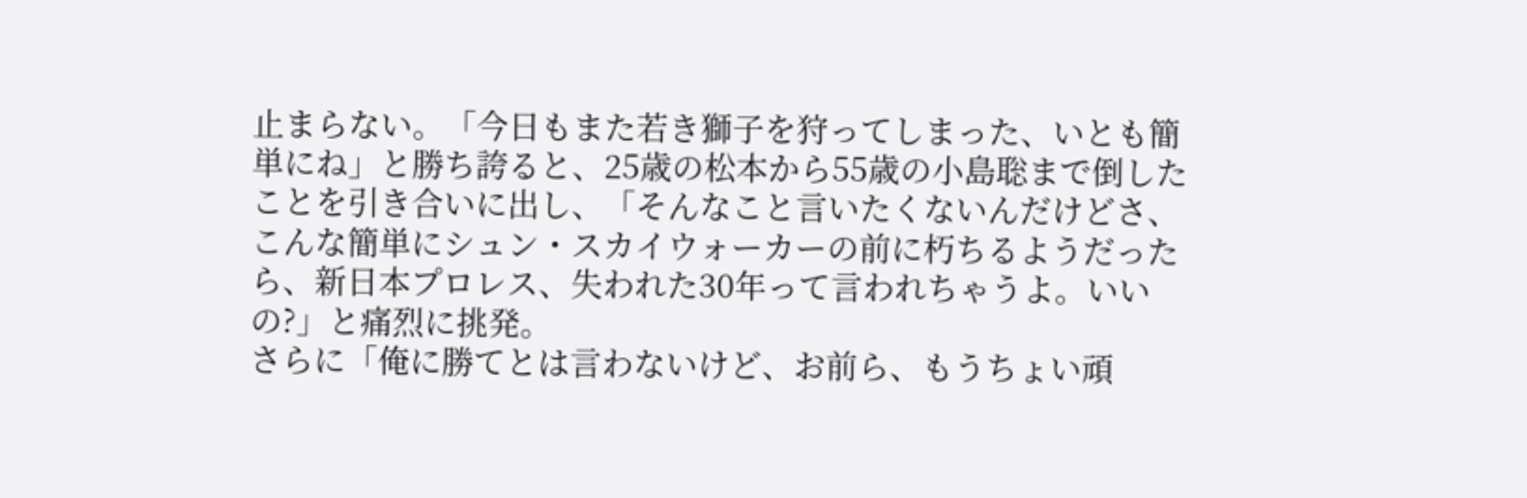止まらない。「今日もまた若き獅子を狩ってしまった、いとも簡単にね」と勝ち誇ると、25歳の松本から55歳の小島聡まで倒したことを引き合いに出し、「そんなこと言いたくないんだけどさ、こんな簡単にシュン・スカイウォーカーの前に朽ちるようだったら、新日本プロレス、失われた30年って言われちゃうよ。いいの?」と痛烈に挑発。
さらに「俺に勝てとは言わないけど、お前ら、もうちょい頑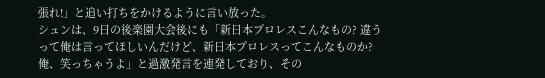張れ!」と追い打ちをかけるように言い放った。
シュンは、9日の後楽園大会後にも「新日本プロレスこんなもの? 違うって俺は言ってほしいんだけど、新日本プロレスってこんなものか? 俺、笑っちゃうよ」と過激発言を連発しており、その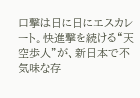口撃は日に日にエスカレート。快進撃を続ける“天空歩人”が、新日本で不気味な存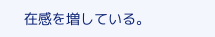在感を増している。